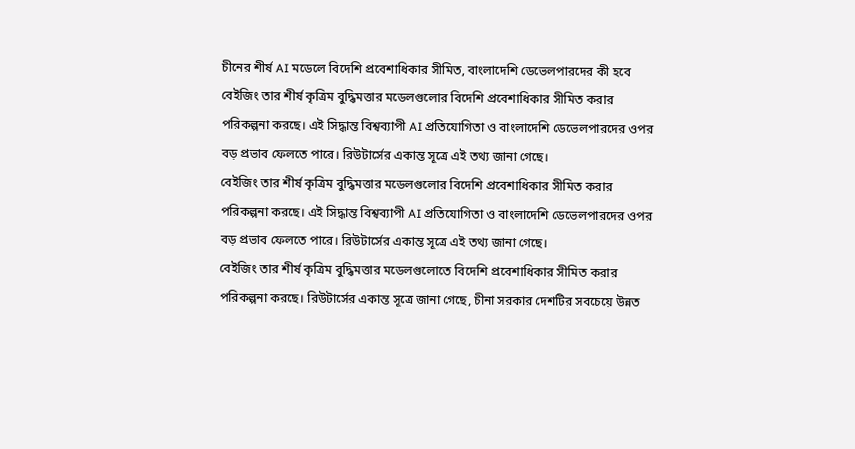চীনের শীর্ষ AI মডেলে বিদেশি প্রবেশাধিকার সীমিত, বাংলাদেশি ডেভেলপারদের কী হবে
বেইজিং তার শীর্ষ কৃত্রিম বুদ্ধিমত্তার মডেলগুলোর বিদেশি প্রবেশাধিকার সীমিত করার পরিকল্পনা করছে। এই সিদ্ধান্ত বিশ্বব্যাপী AI প্রতিযোগিতা ও বাংলাদেশি ডেভেলপারদের ওপর বড় প্রভাব ফেলতে পারে। রিউটার্সের একান্ত সূত্রে এই তথ্য জানা গেছে।
বেইজিং তার শীর্ষ কৃত্রিম বুদ্ধিমত্তার মডেলগুলোর বিদেশি প্রবেশাধিকার সীমিত করার পরিকল্পনা করছে। এই সিদ্ধান্ত বিশ্বব্যাপী AI প্রতিযোগিতা ও বাংলাদেশি ডেভেলপারদের ওপর বড় প্রভাব ফেলতে পারে। রিউটার্সের একান্ত সূত্রে এই তথ্য জানা গেছে।
বেইজিং তার শীর্ষ কৃত্রিম বুদ্ধিমত্তার মডেলগুলোতে বিদেশি প্রবেশাধিকার সীমিত করার পরিকল্পনা করছে। রিউটার্সের একান্ত সূত্রে জানা গেছে, চীনা সরকার দেশটির সবচেয়ে উন্নত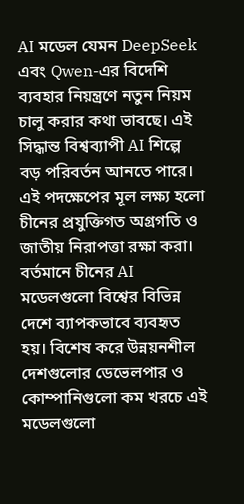AI মডেল যেমন DeepSeek এবং Qwen-এর বিদেশি ব্যবহার নিয়ন্ত্রণে নতুন নিয়ম চালু করার কথা ভাবছে। এই সিদ্ধান্ত বিশ্বব্যাপী AI শিল্পে বড় পরিবর্তন আনতে পারে।
এই পদক্ষেপের মূল লক্ষ্য হলো চীনের প্রযুক্তিগত অগ্রগতি ও জাতীয় নিরাপত্তা রক্ষা করা। বর্তমানে চীনের AI মডেলগুলো বিশ্বের বিভিন্ন দেশে ব্যাপকভাবে ব্যবহৃত হয়। বিশেষ করে উন্নয়নশীল দেশগুলোর ডেভেলপার ও কোম্পানিগুলো কম খরচে এই মডেলগুলো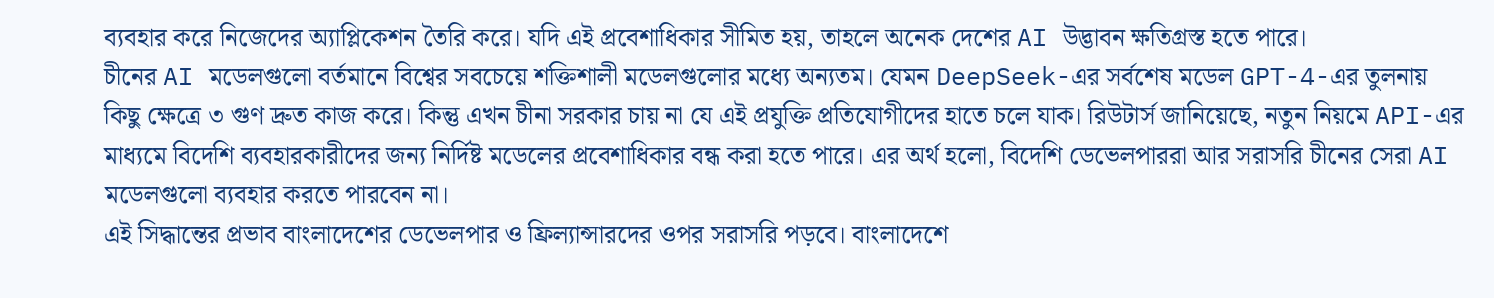ব্যবহার করে নিজেদের অ্যাপ্লিকেশন তৈরি করে। যদি এই প্রবেশাধিকার সীমিত হয়, তাহলে অনেক দেশের AI উদ্ভাবন ক্ষতিগ্রস্ত হতে পারে।
চীনের AI মডেলগুলো বর্তমানে বিশ্বের সবচেয়ে শক্তিশালী মডেলগুলোর মধ্যে অন্যতম। যেমন DeepSeek-এর সর্বশেষ মডেল GPT-4-এর তুলনায় কিছু ক্ষেত্রে ৩ গুণ দ্রুত কাজ করে। কিন্তু এখন চীনা সরকার চায় না যে এই প্রযুক্তি প্রতিযোগীদের হাতে চলে যাক। রিউটার্স জানিয়েছে, নতুন নিয়মে API-এর মাধ্যমে বিদেশি ব্যবহারকারীদের জন্য নির্দিষ্ট মডেলের প্রবেশাধিকার বন্ধ করা হতে পারে। এর অর্থ হলো, বিদেশি ডেভেলপাররা আর সরাসরি চীনের সেরা AI মডেলগুলো ব্যবহার করতে পারবেন না।
এই সিদ্ধান্তের প্রভাব বাংলাদেশের ডেভেলপার ও ফ্রিল্যান্সারদের ওপর সরাসরি পড়বে। বাংলাদেশে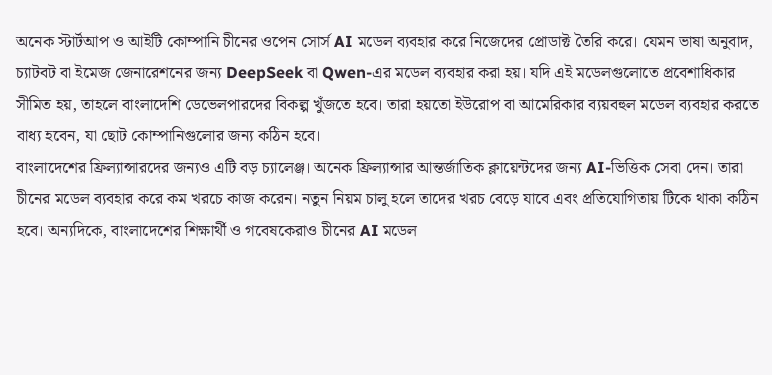অনেক স্টার্টআপ ও আইটি কোম্পানি চীনের ওপেন সোর্স AI মডেল ব্যবহার করে নিজেদের প্রোডাক্ট তৈরি করে। যেমন ভাষা অনুবাদ, চ্যাটবট বা ইমেজ জেনারেশনের জন্য DeepSeek বা Qwen-এর মডেল ব্যবহার করা হয়। যদি এই মডেলগুলোতে প্রবেশাধিকার সীমিত হয়, তাহলে বাংলাদেশি ডেভেলপারদের বিকল্প খুঁজতে হবে। তারা হয়তো ইউরোপ বা আমেরিকার ব্যয়বহুল মডেল ব্যবহার করতে বাধ্য হবেন, যা ছোট কোম্পানিগুলোর জন্য কঠিন হবে।
বাংলাদেশের ফ্রিল্যান্সারদের জন্যও এটি বড় চ্যালেঞ্জ। অনেক ফ্রিল্যান্সার আন্তর্জাতিক ক্লায়েন্টদের জন্য AI-ভিত্তিক সেবা দেন। তারা চীনের মডেল ব্যবহার করে কম খরচে কাজ করেন। নতুন নিয়ম চালু হলে তাদের খরচ বেড়ে যাবে এবং প্রতিযোগিতায় টিকে থাকা কঠিন হবে। অন্যদিকে, বাংলাদেশের শিক্ষার্থী ও গবেষকেরাও চীনের AI মডেল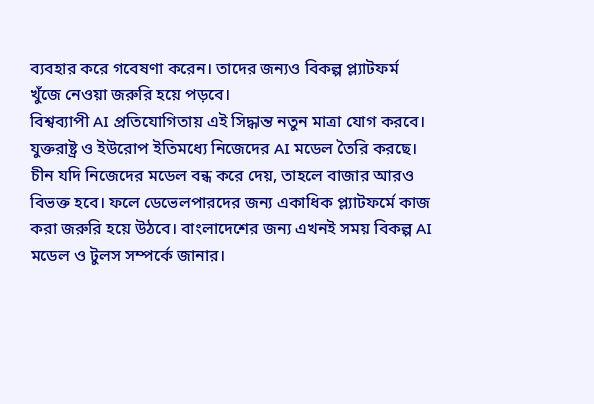ব্যবহার করে গবেষণা করেন। তাদের জন্যও বিকল্প প্ল্যাটফর্ম খুঁজে নেওয়া জরুরি হয়ে পড়বে।
বিশ্বব্যাপী AI প্রতিযোগিতায় এই সিদ্ধান্ত নতুন মাত্রা যোগ করবে। যুক্তরাষ্ট্র ও ইউরোপ ইতিমধ্যে নিজেদের AI মডেল তৈরি করছে। চীন যদি নিজেদের মডেল বন্ধ করে দেয়, তাহলে বাজার আরও বিভক্ত হবে। ফলে ডেভেলপারদের জন্য একাধিক প্ল্যাটফর্মে কাজ করা জরুরি হয়ে উঠবে। বাংলাদেশের জন্য এখনই সময় বিকল্প AI মডেল ও টুলস সম্পর্কে জানার।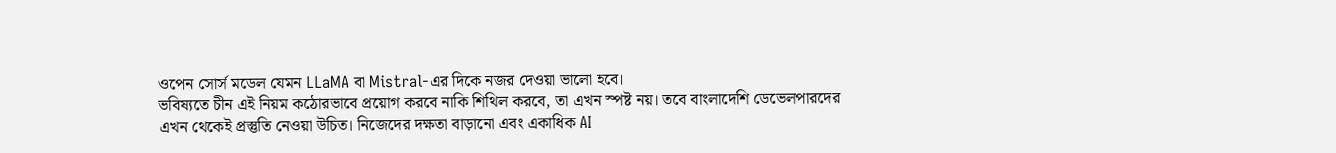ওপেন সোর্স মডেল যেমন LLaMA বা Mistral-এর দিকে নজর দেওয়া ভালো হবে।
ভবিষ্যতে চীন এই নিয়ম কঠোরভাবে প্রয়োগ করবে নাকি শিথিল করবে, তা এখন স্পষ্ট নয়। তবে বাংলাদেশি ডেভেলপারদের এখন থেকেই প্রস্তুতি নেওয়া উচিত। নিজেদের দক্ষতা বাড়ানো এবং একাধিক AI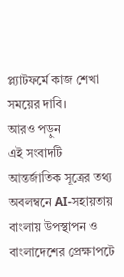প্ল্যাটফর্মে কাজ শেখা সময়ের দাবি।
আরও পড়ুন
এই সংবাদটি আন্তর্জাতিক সূত্রের তথ্য অবলম্বনে AI-সহায়তায় বাংলায় উপস্থাপন ও বাংলাদেশের প্রেক্ষাপটে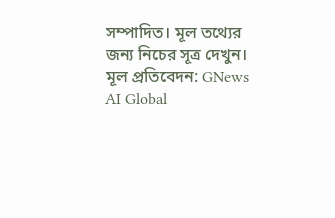সম্পাদিত। মূল তথ্যের জন্য নিচের সূত্র দেখুন।
মূল প্রতিবেদন: GNews AI Global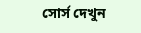সোর্স দেখুন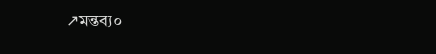↗মন্তব্য০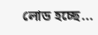লোড হচ্ছে...